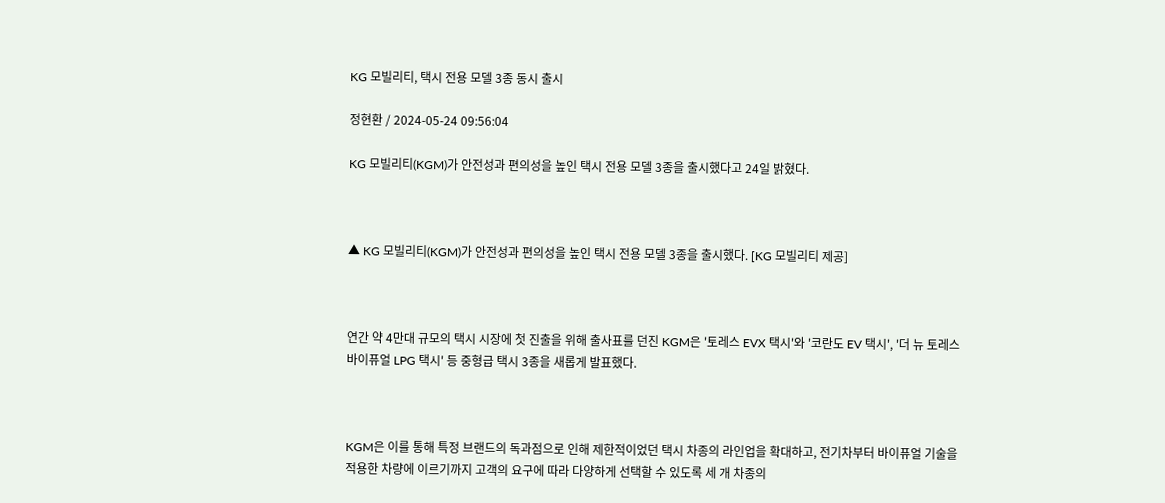KG 모빌리티, 택시 전용 모델 3종 동시 출시

정현환 / 2024-05-24 09:56:04

KG 모빌리티(KGM)가 안전성과 편의성을 높인 택시 전용 모델 3종을 출시했다고 24일 밝혔다.



▲ KG 모빌리티(KGM)가 안전성과 편의성을 높인 택시 전용 모델 3종을 출시했다. [KG 모빌리티 제공]



연간 약 4만대 규모의 택시 시장에 첫 진출을 위해 출사표를 던진 KGM은 '토레스 EVX 택시'와 '코란도 EV 택시', '더 뉴 토레스 바이퓨얼 LPG 택시' 등 중형급 택시 3종을 새롭게 발표했다.



KGM은 이를 통해 특정 브랜드의 독과점으로 인해 제한적이었던 택시 차종의 라인업을 확대하고, 전기차부터 바이퓨얼 기술을 적용한 차량에 이르기까지 고객의 요구에 따라 다양하게 선택할 수 있도록 세 개 차종의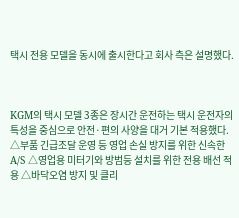택시 전용 모델을 동시에 출시한다고 회사 측은 설명했다.



KGM의 택시 모델 3종은 장시간 운전하는 택시 운전자의 특성을 중심으로 안전·편의 사양을 대거 기본 적용했다. △부품 긴급조달 운영 등 영업 손실 방지를 위한 신속한 A/S △영업용 미터기와 방범등 설치를 위한 전용 배선 적용 △바닥오염 방지 및 클리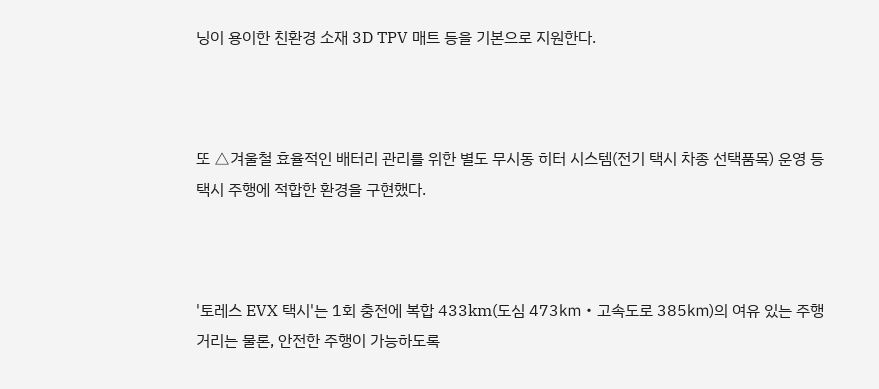닝이 용이한 친환경 소재 3D TPV 매트 등을 기본으로 지원한다.



또 △겨울철 효율적인 배터리 관리를 위한 별도 무시동 히터 시스템(전기 택시 차종 선택품목) 운영 등 택시 주행에 적합한 환경을 구현했다.



'토레스 EVX 택시'는 1회 충전에 복합 433km(도심 473㎞‧고속도로 385㎞)의 여유 있는 주행거리는 물론, 안전한 주행이 가능하도록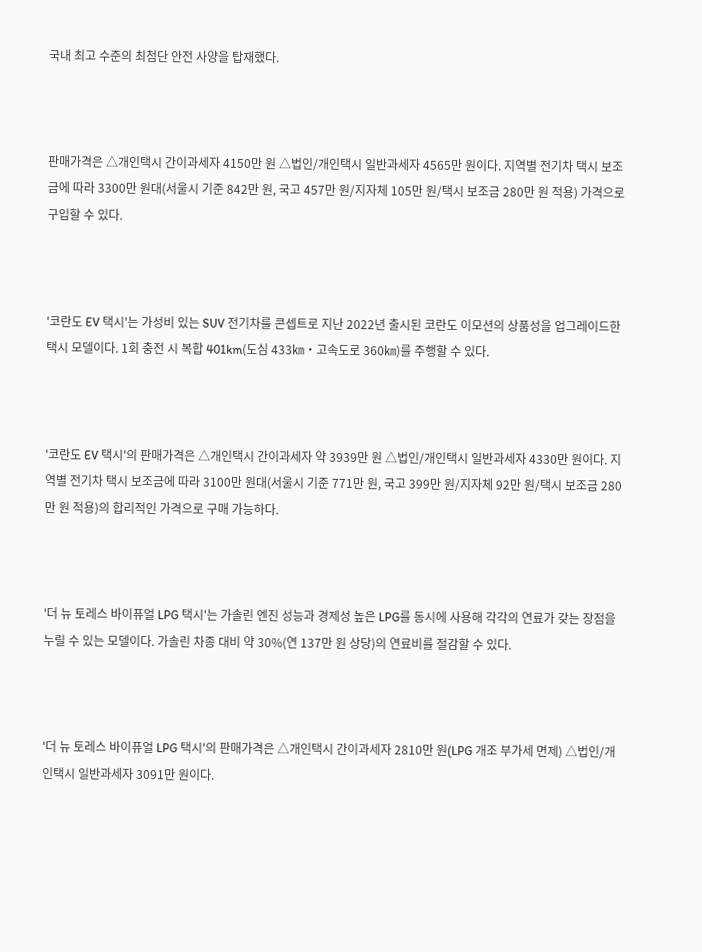국내 최고 수준의 최첨단 안전 사양을 탑재했다.



판매가격은 △개인택시 간이과세자 4150만 원 △법인/개인택시 일반과세자 4565만 원이다. 지역별 전기차 택시 보조금에 따라 3300만 원대(서울시 기준 842만 원, 국고 457만 원/지자체 105만 원/택시 보조금 280만 원 적용) 가격으로 구입할 수 있다.



'코란도 EV 택시'는 가성비 있는 SUV 전기차를 콘셉트로 지난 2022년 출시된 코란도 이모션의 상품성을 업그레이드한 택시 모델이다. 1회 충전 시 복합 401km(도심 433㎞‧고속도로 360㎞)를 주행할 수 있다.



'코란도 EV 택시'의 판매가격은 △개인택시 간이과세자 약 3939만 원 △법인/개인택시 일반과세자 4330만 원이다. 지역별 전기차 택시 보조금에 따라 3100만 원대(서울시 기준 771만 원, 국고 399만 원/지자체 92만 원/택시 보조금 280만 원 적용)의 합리적인 가격으로 구매 가능하다.



'더 뉴 토레스 바이퓨얼 LPG 택시'는 가솔린 엔진 성능과 경제성 높은 LPG를 동시에 사용해 각각의 연료가 갖는 장점을 누릴 수 있는 모델이다. 가솔린 차종 대비 약 30%(연 137만 원 상당)의 연료비를 절감할 수 있다.



'더 뉴 토레스 바이퓨얼 LPG 택시'의 판매가격은 △개인택시 간이과세자 2810만 원(LPG 개조 부가세 면제) △법인/개인택시 일반과세자 3091만 원이다.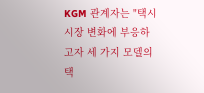KGM 관계자는 "택시 시장 변화에 부응하고자 세 가지 모델의 택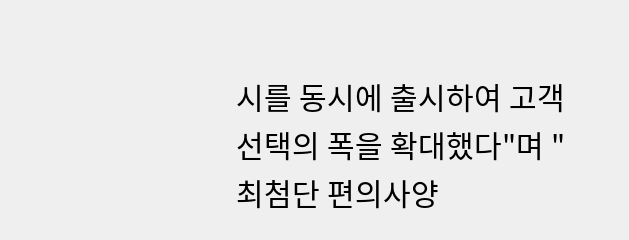시를 동시에 출시하여 고객 선택의 폭을 확대했다"며 "최첨단 편의사양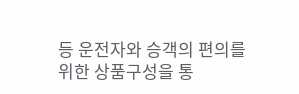등 운전자와 승객의 편의를 위한 상품구성을 통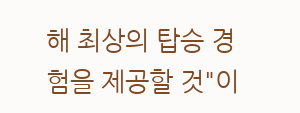해 최상의 탑승 경험을 제공할 것"이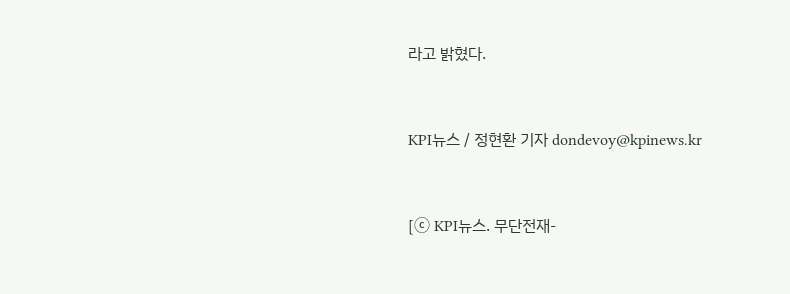라고 밝혔다.



KPI뉴스 / 정현환 기자 dondevoy@kpinews.kr



[ⓒ KPI뉴스. 무단전재-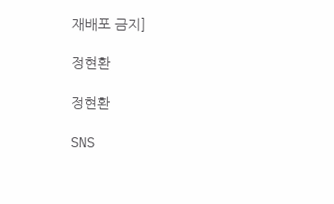재배포 금지]

정현환

정현환

SNS